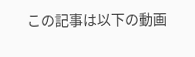この記事は以下の動画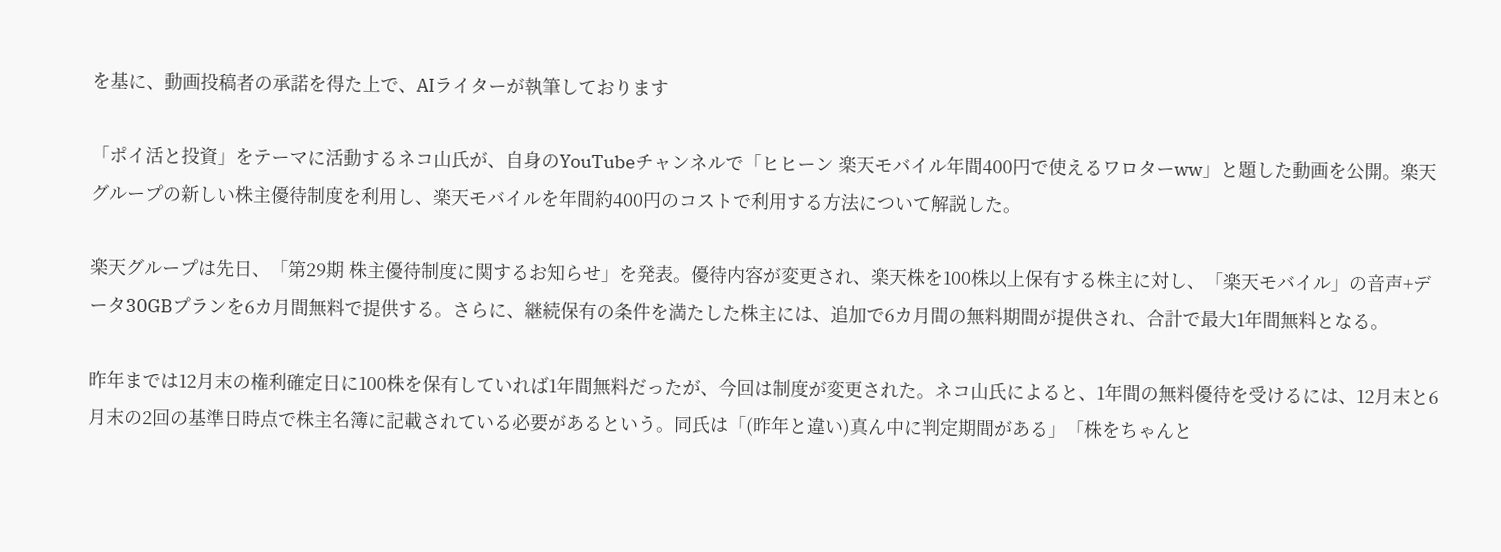を基に、動画投稿者の承諾を得た上で、AIライターが執筆しております

「ポイ活と投資」をテーマに活動するネコ山氏が、自身のYouTubeチャンネルで「ヒヒーン 楽天モバイル年間400円で使えるワロターww」と題した動画を公開。楽天グループの新しい株主優待制度を利用し、楽天モバイルを年間約400円のコストで利用する方法について解説した。

楽天グループは先日、「第29期 株主優待制度に関するお知らせ」を発表。優待内容が変更され、楽天株を100株以上保有する株主に対し、「楽天モバイル」の音声+データ30GBプランを6カ月間無料で提供する。さらに、継続保有の条件を満たした株主には、追加で6カ月間の無料期間が提供され、合計で最大1年間無料となる。

昨年までは12月末の権利確定日に100株を保有していれば1年間無料だったが、今回は制度が変更された。ネコ山氏によると、1年間の無料優待を受けるには、12月末と6月末の2回の基準日時点で株主名簿に記載されている必要があるという。同氏は「(昨年と違い)真ん中に判定期間がある」「株をちゃんと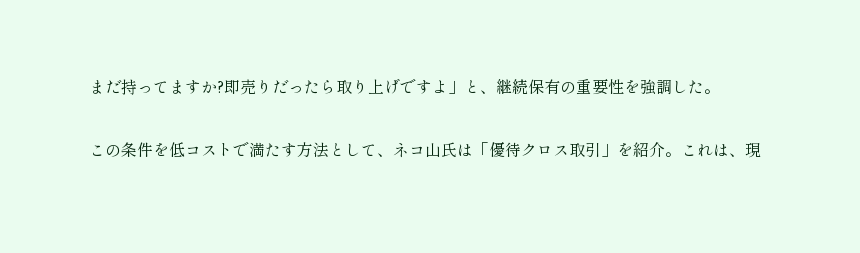まだ持ってますか?即売りだったら取り上げですよ」と、継続保有の重要性を強調した。

この条件を低コストで満たす方法として、ネコ山氏は「優待クロス取引」を紹介。これは、現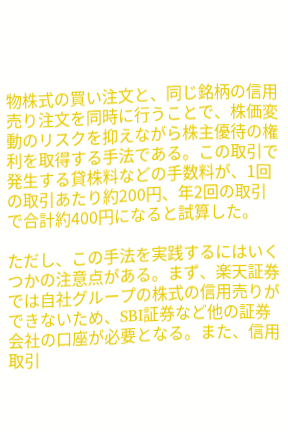物株式の買い注文と、同じ銘柄の信用売り注文を同時に行うことで、株価変動のリスクを抑えながら株主優待の権利を取得する手法である。この取引で発生する貸株料などの手数料が、1回の取引あたり約200円、年2回の取引で合計約400円になると試算した。

ただし、この手法を実践するにはいくつかの注意点がある。まず、楽天証券では自社グループの株式の信用売りができないため、SBI証券など他の証券会社の口座が必要となる。また、信用取引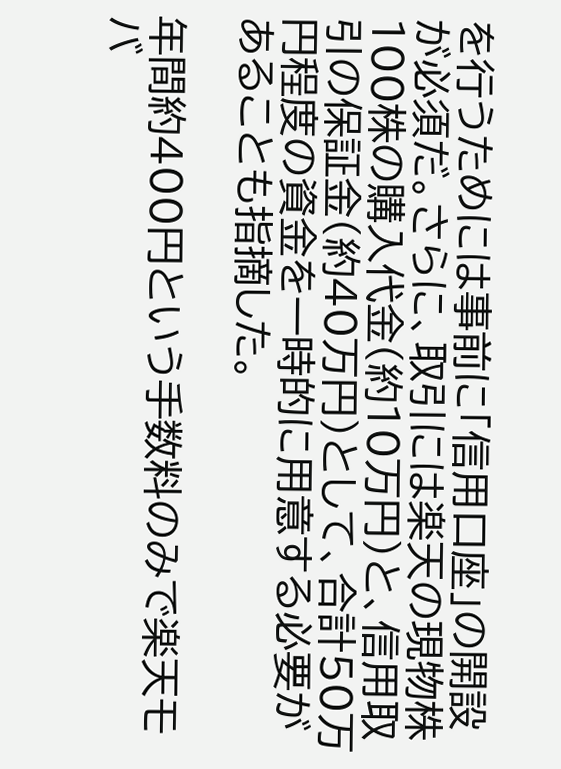を行うためには事前に「信用口座」の開設が必須だ。さらに、取引には楽天の現物株100株の購入代金(約10万円)と、信用取引の保証金(約40万円)として、合計50万円程度の資金を一時的に用意する必要があることも指摘した。

年間約400円という手数料のみで楽天モバ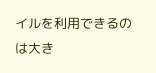イルを利用できるのは大き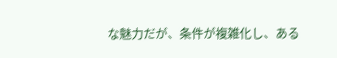な魅力だが、条件が複雑化し、ある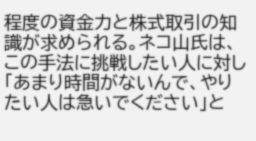程度の資金力と株式取引の知識が求められる。ネコ山氏は、この手法に挑戦したい人に対し「あまり時間がないんで、やりたい人は急いでください」と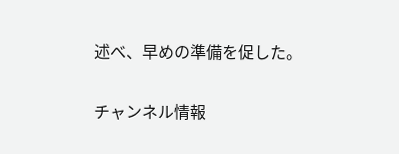述べ、早めの準備を促した。

チャンネル情報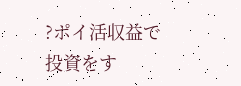?ポイ活収益で投資をす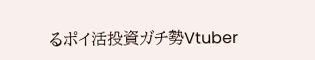るポイ活投資ガチ勢Vtuber